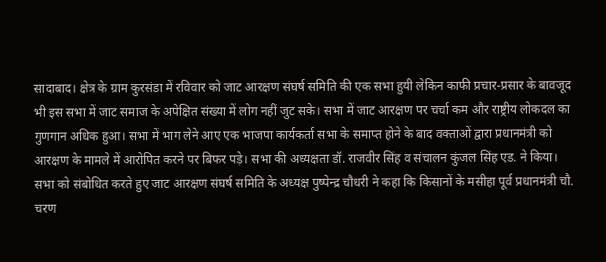सादाबाद। क्षेत्र के ग्राम कुरसंडा में रविवार को जाट आरक्षण संघर्ष समिति की एक सभा हुयी लेकिन काफी प्रचार-प्रसार के बावजूद भी इस सभा में जाट समाज के अपेक्षित संख्या में लोग नहीं जुट सके। सभा में जाट आरक्षण पर चर्चा कम और राष्ट्रीय लोकदल का गुणगान अधिक हुआ। सभा में भाग लेने आए एक भाजपा कार्यकर्ता सभा के समाप्त होने के बाद वक्ताओं द्वारा प्रधानमंत्री को आरक्षण के मामले में आरोपित करने पर बिफर पड़े। सभा की अध्यक्षता डॉ. राजवीर सिंह व संचालन कुंजल सिंह एड. ने किया।
सभा को संबोधित करते हुए जाट आरक्षण संघर्ष समिति के अध्यक्ष पुष्पेन्द्र चौधरी ने कहा कि किसानों के मसीहा पूर्व प्रधानमंत्री चौ. चरण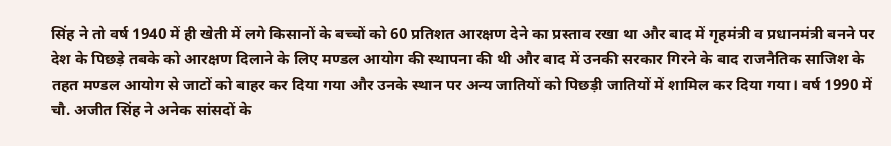सिंह ने तो वर्ष 1940 में ही खेती में लगे किसानों के बच्चों को 60 प्रतिशत आरक्षण देने का प्रस्ताव रखा था और बाद में गृहमंत्री व प्रधानमंत्री बनने पर देश के पिछड़े तबके को आरक्षण दिलाने के लिए मण्डल आयोग की स्थापना की थी और बाद में उनकी सरकार गिरने के बाद राजनैतिक साजिश के तहत मण्डल आयोग से जाटों को बाहर कर दिया गया और उनके स्थान पर अन्य जातियों को पिछड़ी जातियों में शामिल कर दिया गया। वर्ष 1990 में चौ. अजीत सिंह ने अनेक सांसदों के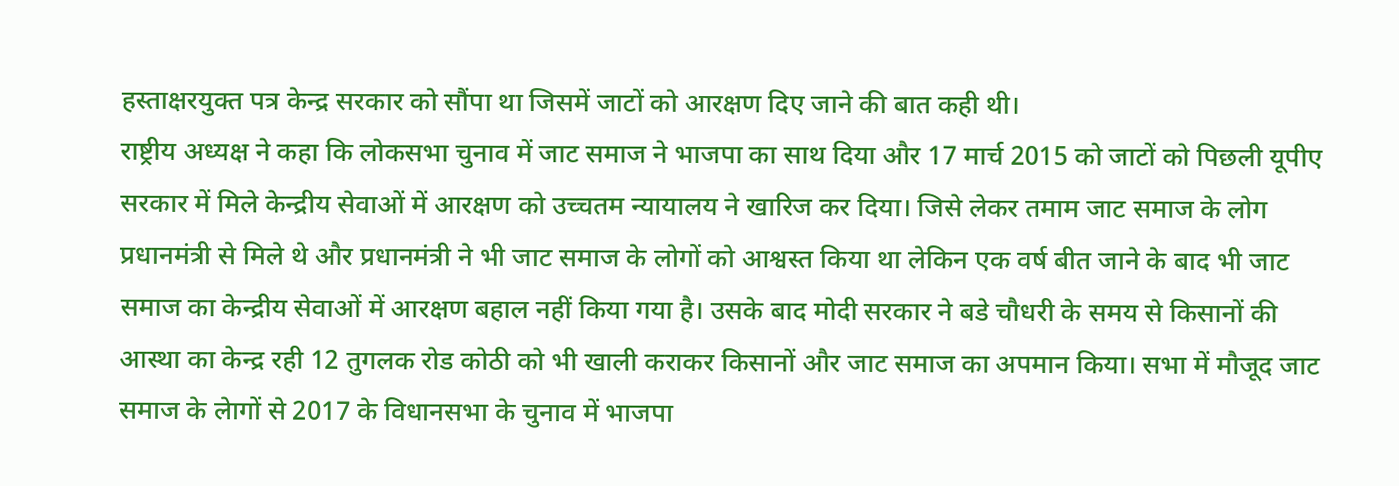हस्ताक्षरयुक्त पत्र केन्द्र सरकार को सौंपा था जिसमें जाटों को आरक्षण दिए जाने की बात कही थी।
राष्ट्रीय अध्यक्ष ने कहा कि लोकसभा चुनाव में जाट समाज ने भाजपा का साथ दिया और 17 मार्च 2015 को जाटों को पिछली यूपीए सरकार में मिले केन्द्रीय सेवाओं में आरक्षण को उच्चतम न्यायालय ने खारिज कर दिया। जिसे लेकर तमाम जाट समाज के लोग प्रधानमंत्री से मिले थे और प्रधानमंत्री ने भी जाट समाज के लोगों को आश्वस्त किया था लेकिन एक वर्ष बीत जाने के बाद भी जाट समाज का केन्द्रीय सेवाओं में आरक्षण बहाल नहीं किया गया है। उसके बाद मोदी सरकार ने बडे चौधरी के समय से किसानों की आस्था का केन्द्र रही 12 तुगलक रोड कोठी को भी खाली कराकर किसानों और जाट समाज का अपमान किया। सभा में मौजूद जाट समाज के लेागों से 2017 के विधानसभा के चुनाव में भाजपा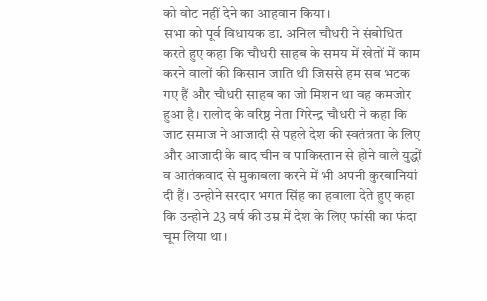को वोट नहीं देने का आहवान किया।
सभा को पूर्व विधायक डा. अनिल चौधरी ने संबोधित करते हुए कहा कि चौधरी साहब के समय में खेतों में काम करने वालों की किसान जाति थी जिससे हम सब भटक गए हैं और चौधरी साहब का जो मिशन था वह कमजोर हुआ है। रालोद के वरिष्ठ नेता गिरेन्द्र चौधरी ने कहा कि जाट समाज ने आजादी से पहले देश की स्वतंत्रता के लिए और आजादी के बाद चीन व पाकिस्तान से होने वाले युद्धों व आतंकवाद से मुकाबला करने में भी अपनी कुरबानियां दी हैं। उन्होने सरदार भगत सिंह का हवाला देते हुए कहा कि उन्होने 23 वर्ष की उम्र में देश के लिए फांसी का फंदा चूम लिया था।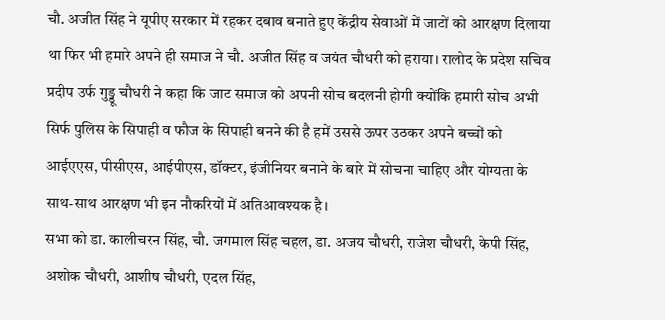चौ. अजीत सिंह ने यूपीए सरकार में रहकर दबाव बनाते हुए केंद्रीय सेवाओं में जाटों को आरक्षण दिलाया था फिर भी हमारे अपने ही समाज ने चौ. अजीत सिंह व जयंत चौधरी को हराया। रालोद के प्रदेश सचिव प्रदीप उर्फ गुड्डू चौधरी ने कहा कि जाट समाज को अपनी सोच बदलनी होगी क्योंकि हमारी सोच अभी सिर्फ पुलिस के सिपाही व फौज के सिपाही बनने की है हमें उससे ऊपर उठकर अपने बच्चों को आईएएस, पीसीएस, आईपीएस, डॉक्टर, इंजीनियर बनाने के बारे में सोचना चाहिए और योग्यता के साथ-साथ आरक्षण भी इन नौकरियों में अतिआवश्यक है।
सभा को डा. कालीचरन सिंह, चौ. जगमाल सिंह चहल, डा. अजय चौधरी, राजेश चौधरी, केपी सिंह, अशोक चौधरी, आशीष चौधरी, एदल सिंह,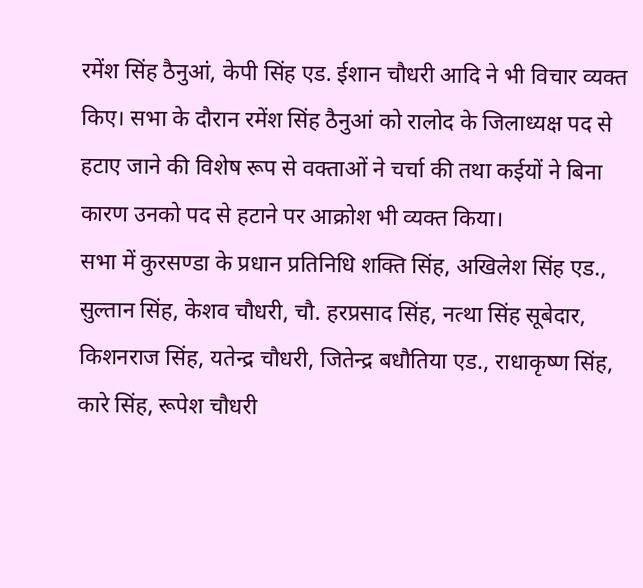रमेंश सिंह ठैनुआं, केपी सिंह एड. ईशान चौधरी आदि ने भी विचार व्यक्त किए। सभा के दौरान रमेंश सिंह ठैनुआं को रालोद के जिलाध्यक्ष पद से हटाए जाने की विशेष रूप से वक्ताओं ने चर्चा की तथा कईयों ने बिना कारण उनको पद से हटाने पर आक्रोश भी व्यक्त किया।
सभा में कुरसण्डा के प्रधान प्रतिनिधि शक्ति सिंह, अखिलेश सिंह एड., सुल्तान सिंह, केशव चौधरी, चौ. हरप्रसाद सिंह, नत्था सिंह सूबेदार, किशनराज सिंह, यतेन्द्र चौधरी, जितेन्द्र बधौतिया एड., राधाकृष्ण सिंह, कारे सिंह, रूपेश चौधरी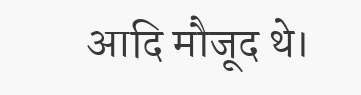आदि मौजूद थे।